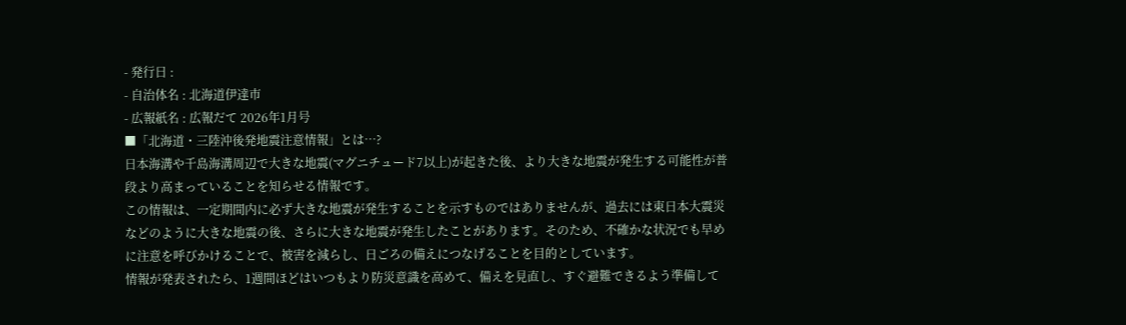- 発行日 :
- 自治体名 : 北海道伊達市
- 広報紙名 : 広報だて 2026年1月号
■「北海道・三陸沖後発地震注意情報」とは…?
日本海溝や千島海溝周辺で大きな地震(マグニチュード7以上)が起きた後、より大きな地震が発生する可能性が普段より高まっていることを知らせる情報です。
この情報は、一定期間内に必ず大きな地震が発生することを示すものではありませんが、過去には東日本大震災などのように大きな地震の後、さらに大きな地震が発生したことがあります。そのため、不確かな状況でも早めに注意を呼びかけることで、被害を減らし、日ごろの備えにつなげることを目的としています。
情報が発表されたら、1週間ほどはいつもより防災意識を高めて、備えを見直し、すぐ避難できるよう準備して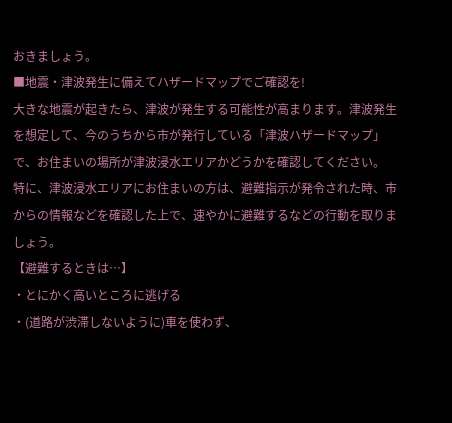おきましょう。
■地震・津波発生に備えてハザードマップでご確認を!
大きな地震が起きたら、津波が発生する可能性が高まります。津波発生を想定して、今のうちから市が発行している「津波ハザードマップ」で、お住まいの場所が津波浸水エリアかどうかを確認してください。
特に、津波浸水エリアにお住まいの方は、避難指示が発令された時、市からの情報などを確認した上で、速やかに避難するなどの行動を取りましょう。
【避難するときは…】
・とにかく高いところに逃げる
・(道路が渋滞しないように)車を使わず、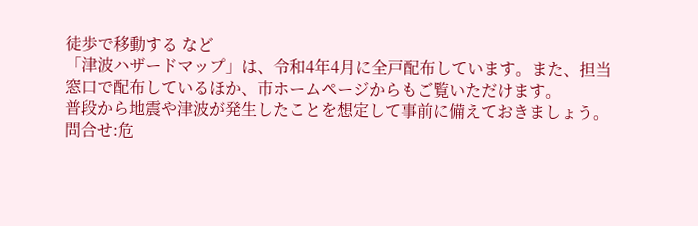徒歩で移動する など
「津波ハザードマップ」は、令和4年4月に全戸配布しています。また、担当窓口で配布しているほか、市ホームページからもご覧いただけます。
普段から地震や津波が発生したことを想定して事前に備えておきましょう。
問合せ:危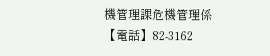機管理課危機管理係
【電話】82-3162